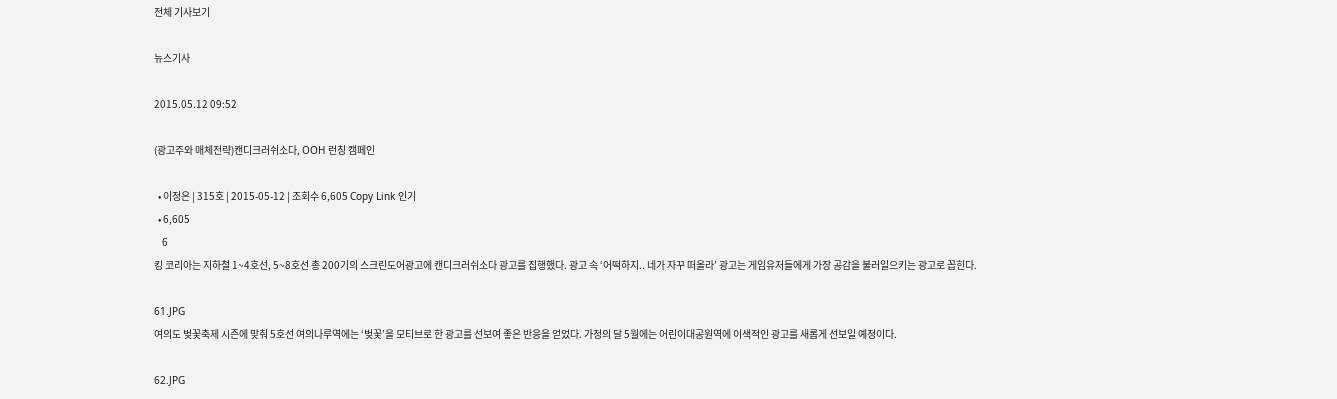전체 기사보기

뉴스기사

2015.05.12 09:52

(광고주와 매체전략)캔디크러쉬소다, OOH 런칭 캠페인

  • 이정은 | 315호 | 2015-05-12 | 조회수 6,605 Copy Link 인기
  • 6,605
    6
킹 코리아는 지하철 1~4호선, 5~8호선 총 200기의 스크린도어광고에 캔디크러쉬소다 광고를 집행했다. 광고 속 ‘어떡하지.. 네가 자꾸 떠올라’ 광고는 게임유저들에게 가장 공감을 불러일으키는 광고로 꼽힌다.

61.JPG
여의도 벚꽃축제 시즌에 맞춰 5호선 여의나루역에는 ‘벚꽃’을 모티브로 한 광고를 선보여 좋은 반응을 얻었다. 가정의 달 5월에는 어린이대공원역에 이색적인 광고를 새롭게 선보일 예정이다.

62.JPG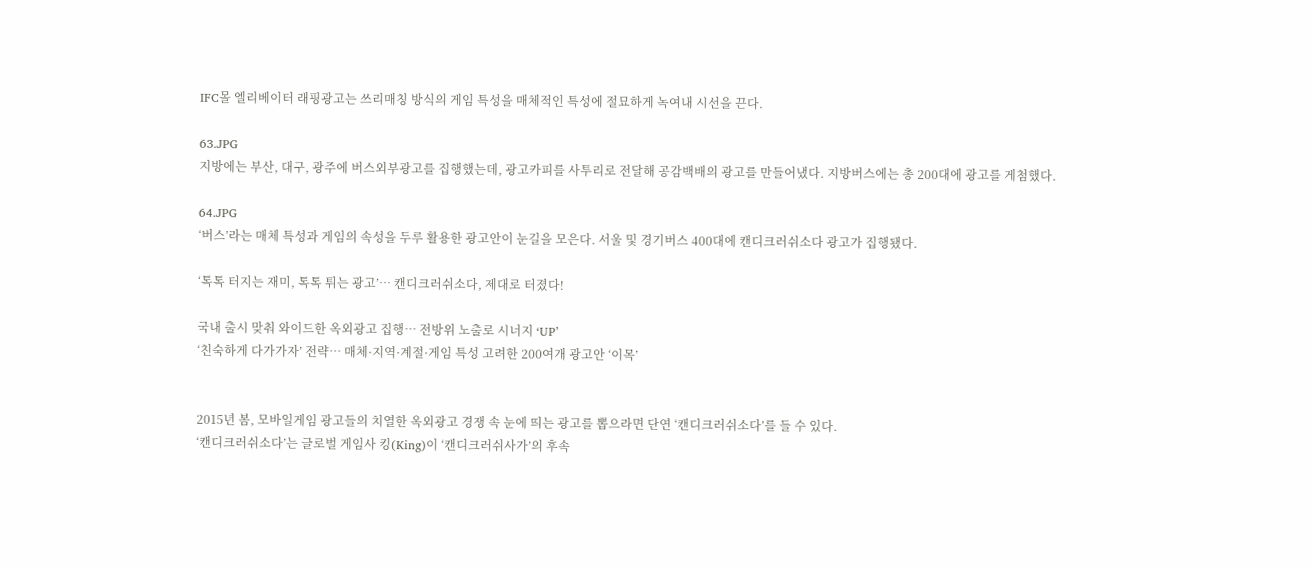IFC몰 엘리베이터 래핑광고는 쓰리매칭 방식의 게임 특성을 매체적인 특성에 절묘하게 녹여내 시선을 끈다.

63.JPG
지방에는 부산, 대구, 광주에 버스외부광고를 집행했는데, 광고카피를 사투리로 전달해 공감백배의 광고를 만들어냈다. 지방버스에는 총 200대에 광고를 게첨했다.

64.JPG
‘버스’라는 매체 특성과 게임의 속성을 두루 활용한 광고안이 눈길을 모은다. 서울 및 경기버스 400대에 캔디크러쉬소다 광고가 집행됐다.

‘톡톡 터지는 재미, 톡톡 튀는 광고’… 캔디크러쉬소다, 제대로 터졌다!

국내 출시 맞춰 와이드한 옥외광고 집행… 전방위 노출로 시너지 ‘UP’
‘친숙하게 다가가자’ 전략… 매체·지역·계절·게임 특성 고려한 200여개 광고안 ‘이목’


2015년 봄, 모바일게임 광고들의 치열한 옥외광고 경쟁 속 눈에 띄는 광고를 뽑으라면 단연 ‘캔디크러쉬소다’를 들 수 있다.
‘캔디크러쉬소다’는 글로벌 게임사 킹(King)이 ‘캔디크러쉬사가’의 후속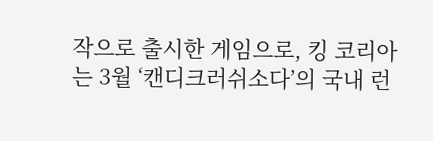작으로 출시한 게임으로, 킹 코리아는 3월 ‘캔디크러쉬소다’의 국내 런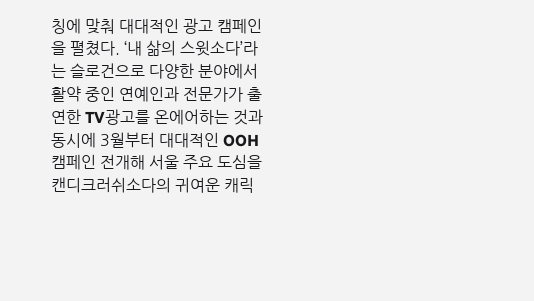칭에 맞춰 대대적인 광고 캠페인을 펼쳤다. ‘내 삶의 스윗소다’라는 슬로건으로 다양한 분야에서 활약 중인 연예인과 전문가가 출연한 TV광고를 온에어하는 것과 동시에 3월부터 대대적인 OOH 캠페인 전개해 서울 주요 도심을 캔디크러쉬소다의 귀여운 캐릭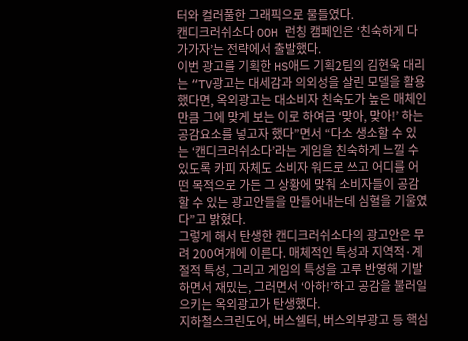터와 컬러풀한 그래픽으로 물들였다.
캔디크러쉬소다 OOH 런칭 캠페인은 ‘친숙하게 다가가자’는 전략에서 출발했다.
이번 광고를 기획한 HS애드 기획2팀의 김현욱 대리는 “TV광고는 대세감과 의외성을 살린 모델을 활용했다면, 옥외광고는 대소비자 친숙도가 높은 매체인 만큼 그에 맞게 보는 이로 하여금 ‘맞아, 맞아!’ 하는 공감요소를 넣고자 했다”면서 “다소 생소할 수 있는 ‘캔디크러쉬소다’라는 게임을 친숙하게 느낄 수 있도록 카피 자체도 소비자 워드로 쓰고 어디를 어떤 목적으로 가든 그 상황에 맞춰 소비자들이 공감할 수 있는 광고안들을 만들어내는데 심혈을 기울였다”고 밝혔다.
그렇게 해서 탄생한 캔디크러쉬소다의 광고안은 무려 200여개에 이른다. 매체적인 특성과 지역적·계절적 특성, 그리고 게임의 특성을 고루 반영해 기발하면서 재밌는, 그러면서 ‘아하!’하고 공감을 불러일으키는 옥외광고가 탄생했다.
지하철스크린도어, 버스쉘터, 버스외부광고 등 핵심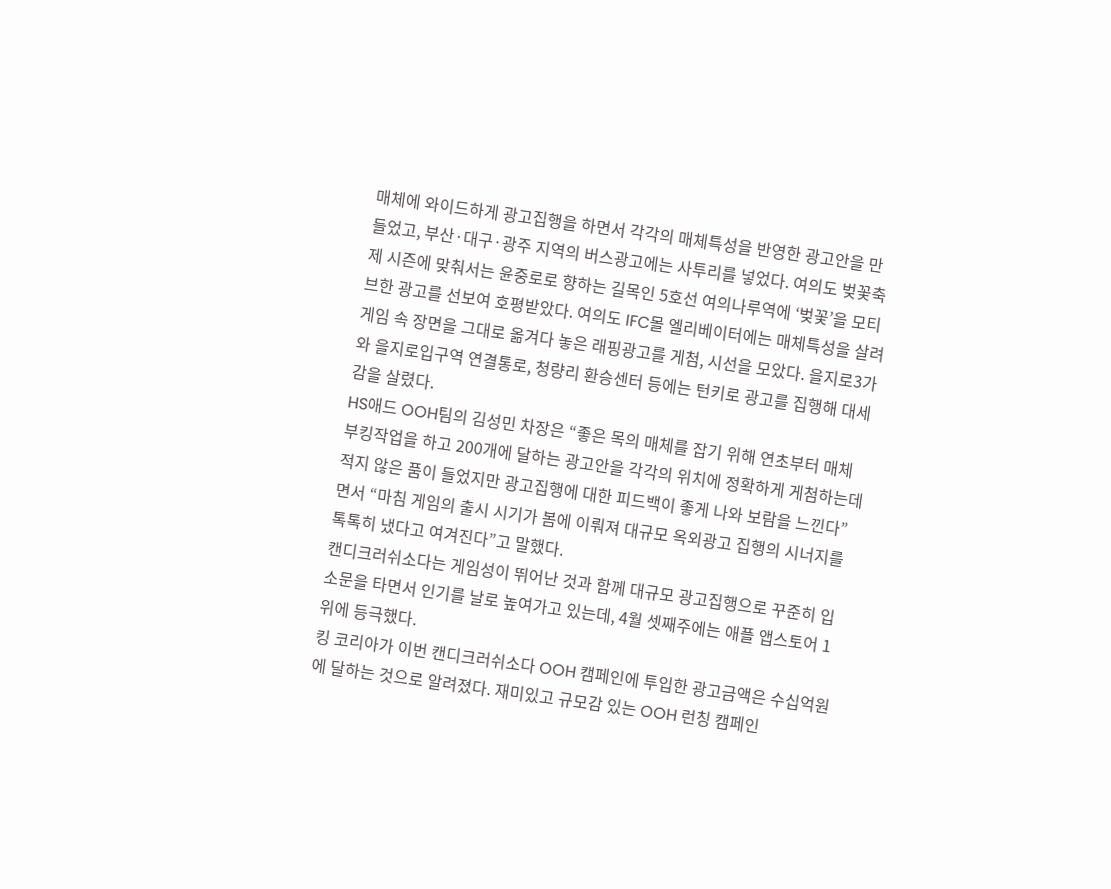매체에 와이드하게 광고집행을 하면서 각각의 매체특성을 반영한 광고안을 만들었고, 부산·대구·광주 지역의 버스광고에는 사투리를 넣었다. 여의도 벚꽃축제 시즌에 맞춰서는 윤중로로 향하는 길목인 5호선 여의나루역에 ‘벚꽃’을 모티브한 광고를 선보여 호평받았다. 여의도 IFC몰 엘리베이터에는 매체특성을 살려 게임 속 장면을 그대로 옮겨다 놓은 래핑광고를 게첨, 시선을 모았다. 을지로3가와 을지로입구역 연결통로, 청량리 환승센터 등에는 턴키로 광고를 집행해 대세감을 살렸다.
HS애드 OOH팀의 김성민 차장은 “좋은 목의 매체를 잡기 위해 연초부터 매체 부킹작업을 하고 200개에 달하는 광고안을 각각의 위치에 정확하게 게첨하는데 적지 않은 품이 들었지만 광고집행에 대한 피드백이 좋게 나와 보람을 느낀다”면서 “마침 게임의 출시 시기가 봄에 이뤄져 대규모 옥외광고 집행의 시너지를 톡톡히 냈다고 여겨진다”고 말했다.
캔디크러쉬소다는 게임성이 뛰어난 것과 함께 대규모 광고집행으로 꾸준히 입소문을 타면서 인기를 날로 높여가고 있는데, 4월 셋째주에는 애플 앱스토어 1위에 등극했다.
킹 코리아가 이번 캔디크러쉬소다 OOH 캠페인에 투입한 광고금액은 수십억원에 달하는 것으로 알려졌다. 재미있고 규모감 있는 OOH 런칭 캠페인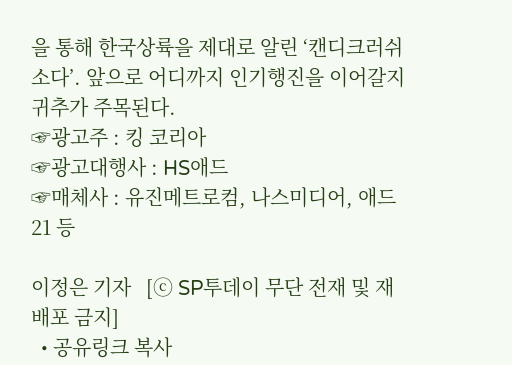을 통해 한국상륙을 제대로 알린 ‘캔디크러쉬소다’. 앞으로 어디까지 인기행진을 이어갈지 귀추가 주목된다.
☞광고주 : 킹 코리아
☞광고대행사 : HS애드
☞매체사 : 유진메트로컴, 나스미디어, 애드21 등

이정은 기자   [ⓒ SP투데이 무단 전재 및 재배포 금지]
  • 공유링크 복사